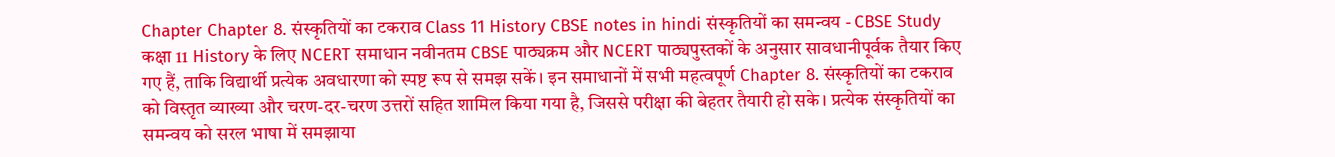Chapter Chapter 8. संस्कृतियों का टकराव Class 11 History CBSE notes in hindi संस्कृतियों का समन्वय - CBSE Study
कक्षा 11 History के लिए NCERT समाधान नवीनतम CBSE पाठ्यक्रम और NCERT पाठ्यपुस्तकों के अनुसार सावधानीपूर्वक तैयार किए गए हैं, ताकि विद्यार्थी प्रत्येक अवधारणा को स्पष्ट रूप से समझ सकें। इन समाधानों में सभी महत्वपूर्ण Chapter 8. संस्कृतियों का टकराव को विस्तृत व्याख्या और चरण-दर-चरण उत्तरों सहित शामिल किया गया है, जिससे परीक्षा की बेहतर तैयारी हो सके। प्रत्येक संस्कृतियों का समन्वय को सरल भाषा में समझाया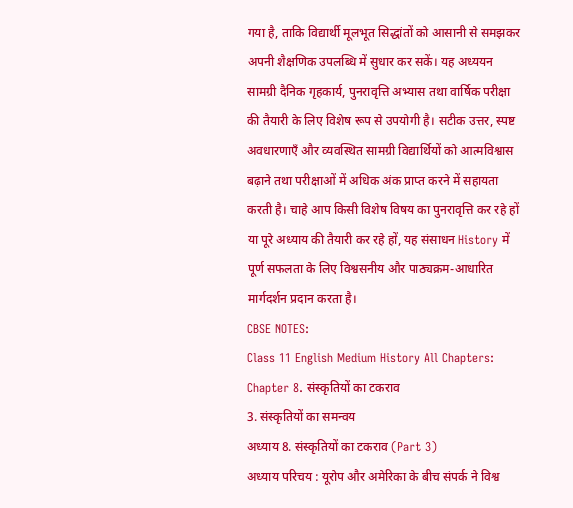गया है, ताकि विद्यार्थी मूलभूत सिद्धांतों को आसानी से समझकर अपनी शैक्षणिक उपलब्धि में सुधार कर सकें। यह अध्ययन सामग्री दैनिक गृहकार्य, पुनरावृत्ति अभ्यास तथा वार्षिक परीक्षा की तैयारी के लिए विशेष रूप से उपयोगी है। सटीक उत्तर, स्पष्ट अवधारणाएँ और व्यवस्थित सामग्री विद्यार्थियों को आत्मविश्वास बढ़ाने तथा परीक्षाओं में अधिक अंक प्राप्त करने में सहायता करती है। चाहे आप किसी विशेष विषय का पुनरावृत्ति कर रहे हों या पूरे अध्याय की तैयारी कर रहे हों, यह संसाधन History में पूर्ण सफलता के लिए विश्वसनीय और पाठ्यक्रम-आधारित मार्गदर्शन प्रदान करता है।
CBSE NOTES:
Class 11 English Medium History All Chapters:
Chapter 8. संस्कृतियों का टकराव
3. संस्कृतियों का समन्वय
अध्याय 8. संस्कृतियों का टकराव (Part 3)
अध्याय परिचय : यूरोप और अमेरिका के बीच संपर्क ने विश्व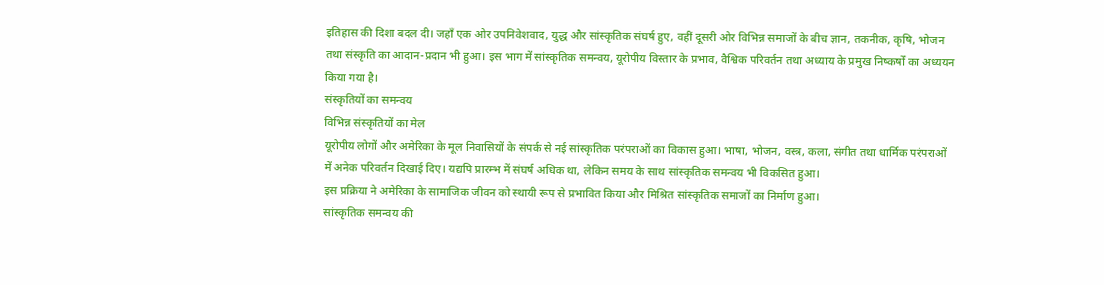इतिहास की दिशा बदल दी। जहाँ एक ओर उपनिवेशवाद, युद्ध और सांस्कृतिक संघर्ष हुए, वहीं दूसरी ओर विभिन्न समाजों के बीच ज्ञान, तकनीक, कृषि, भोजन तथा संस्कृति का आदान-प्रदान भी हुआ। इस भाग में सांस्कृतिक समन्वय, यूरोपीय विस्तार के प्रभाव, वैश्विक परिवर्तन तथा अध्याय के प्रमुख निष्कर्षों का अध्ययन किया गया है।
संस्कृतियों का समन्वय
विभिन्न संस्कृतियों का मेल
यूरोपीय लोगों और अमेरिका के मूल निवासियों के संपर्क से नई सांस्कृतिक परंपराओं का विकास हुआ। भाषा, भोजन, वस्त्र, कला, संगीत तथा धार्मिक परंपराओं में अनेक परिवर्तन दिखाई दिए। यद्यपि प्रारम्भ में संघर्ष अधिक था, लेकिन समय के साथ सांस्कृतिक समन्वय भी विकसित हुआ।
इस प्रक्रिया ने अमेरिका के सामाजिक जीवन को स्थायी रूप से प्रभावित किया और मिश्रित सांस्कृतिक समाजों का निर्माण हुआ।
सांस्कृतिक समन्वय की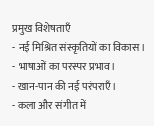प्रमुख विशेषताएँ
- नई मिश्रित संस्कृतियों का विकास।
- भाषाओं का परस्पर प्रभाव।
- खान-पान की नई परंपराएँ।
- कला और संगीत में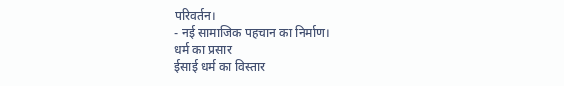परिवर्तन।
- नई सामाजिक पहचान का निर्माण।
धर्म का प्रसार
ईसाई धर्म का विस्तार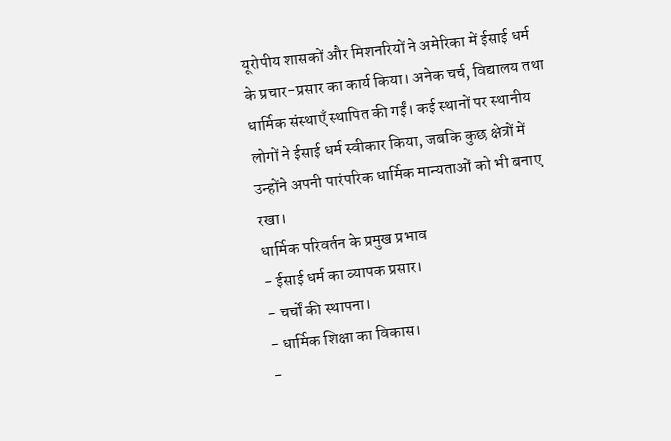यूरोपीय शासकों और मिशनरियों ने अमेरिका में ईसाई धर्म के प्रचार-प्रसार का कार्य किया। अनेक चर्च, विद्यालय तथा धार्मिक संस्थाएँ स्थापित की गईं। कई स्थानों पर स्थानीय लोगों ने ईसाई धर्म स्वीकार किया, जबकि कुछ क्षेत्रों में उन्होंने अपनी पारंपरिक धार्मिक मान्यताओं को भी बनाए रखा।
धार्मिक परिवर्तन के प्रमुख प्रभाव
- ईसाई धर्म का व्यापक प्रसार।
- चर्चों की स्थापना।
- धार्मिक शिक्षा का विकास।
-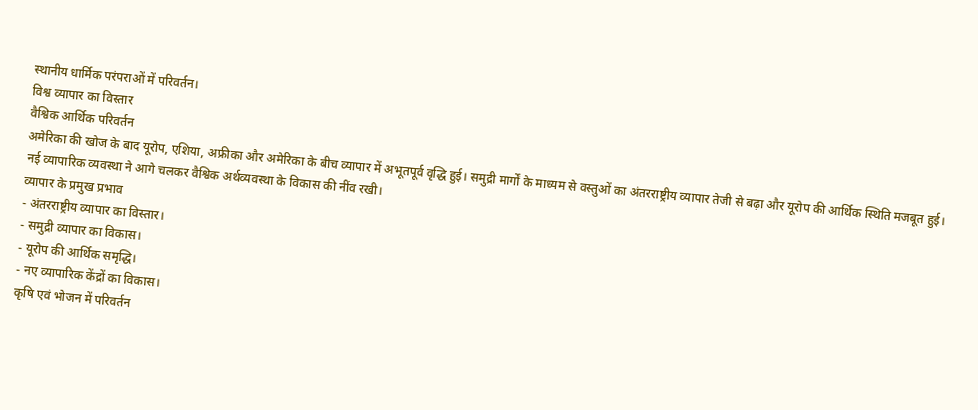स्थानीय धार्मिक परंपराओं में परिवर्तन।
विश्व व्यापार का विस्तार
वैश्विक आर्थिक परिवर्तन
अमेरिका की खोज के बाद यूरोप, एशिया, अफ्रीका और अमेरिका के बीच व्यापार में अभूतपूर्व वृद्धि हुई। समुद्री मार्गों के माध्यम से वस्तुओं का अंतरराष्ट्रीय व्यापार तेजी से बढ़ा और यूरोप की आर्थिक स्थिति मजबूत हुई।
नई व्यापारिक व्यवस्था ने आगे चलकर वैश्विक अर्थव्यवस्था के विकास की नींव रखी।
व्यापार के प्रमुख प्रभाव
- अंतरराष्ट्रीय व्यापार का विस्तार।
- समुद्री व्यापार का विकास।
- यूरोप की आर्थिक समृद्धि।
- नए व्यापारिक केंद्रों का विकास।
कृषि एवं भोजन में परिवर्तन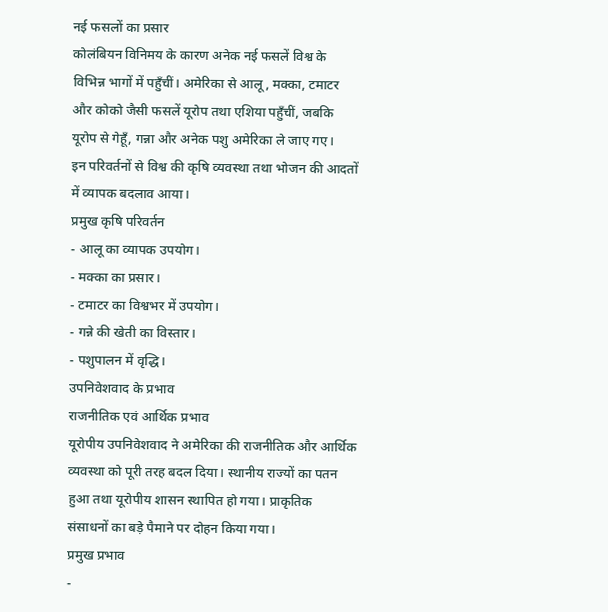नई फसलों का प्रसार
कोलंबियन विनिमय के कारण अनेक नई फसलें विश्व के विभिन्न भागों में पहुँचीं। अमेरिका से आलू, मक्का, टमाटर और कोको जैसी फसलें यूरोप तथा एशिया पहुँचीं, जबकि यूरोप से गेहूँ, गन्ना और अनेक पशु अमेरिका ले जाए गए।
इन परिवर्तनों से विश्व की कृषि व्यवस्था तथा भोजन की आदतों में व्यापक बदलाव आया।
प्रमुख कृषि परिवर्तन
- आलू का व्यापक उपयोग।
- मक्का का प्रसार।
- टमाटर का विश्वभर में उपयोग।
- गन्ने की खेती का विस्तार।
- पशुपालन में वृद्धि।
उपनिवेशवाद के प्रभाव
राजनीतिक एवं आर्थिक प्रभाव
यूरोपीय उपनिवेशवाद ने अमेरिका की राजनीतिक और आर्थिक व्यवस्था को पूरी तरह बदल दिया। स्थानीय राज्यों का पतन हुआ तथा यूरोपीय शासन स्थापित हो गया। प्राकृतिक संसाधनों का बड़े पैमाने पर दोहन किया गया।
प्रमुख प्रभाव
-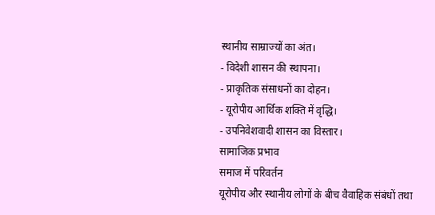स्थानीय साम्राज्यों का अंत।
- विदेशी शासन की स्थापना।
- प्राकृतिक संसाधनों का दोहन।
- यूरोपीय आर्थिक शक्ति में वृद्धि।
- उपनिवेशवादी शासन का विस्तार।
सामाजिक प्रभाव
समाज में परिवर्तन
यूरोपीय और स्थानीय लोगों के बीच वैवाहिक संबंधों तथा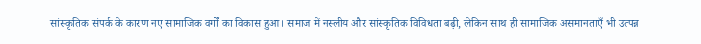सांस्कृतिक संपर्क के कारण नए सामाजिक वर्गों का विकास हुआ। समाज में नस्लीय और सांस्कृतिक विविधता बढ़ी, लेकिन साथ ही सामाजिक असमानताएँ भी उत्पन्न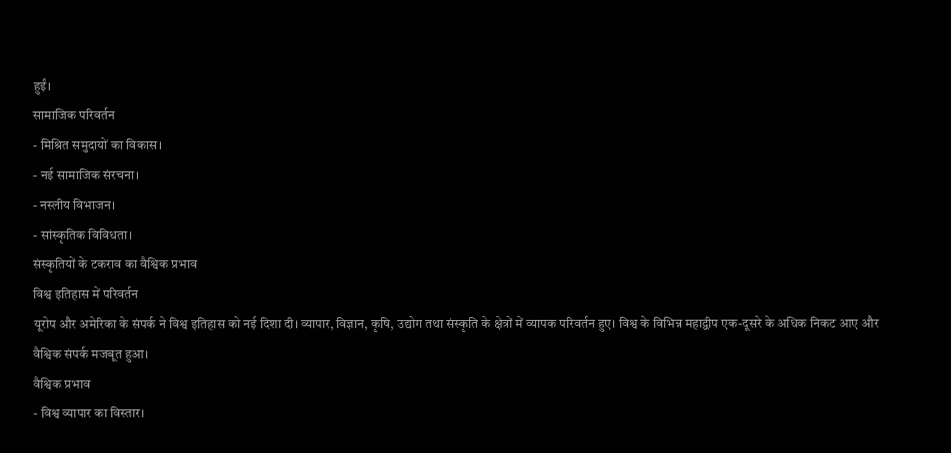हुईं।
सामाजिक परिवर्तन
- मिश्रित समुदायों का विकास।
- नई सामाजिक संरचना।
- नस्लीय विभाजन।
- सांस्कृतिक विविधता।
संस्कृतियों के टकराव का वैश्विक प्रभाव
विश्व इतिहास में परिवर्तन
यूरोप और अमेरिका के संपर्क ने विश्व इतिहास को नई दिशा दी। व्यापार, विज्ञान, कृषि, उद्योग तथा संस्कृति के क्षेत्रों में व्यापक परिवर्तन हुए। विश्व के विभिन्न महाद्वीप एक-दूसरे के अधिक निकट आए और वैश्विक संपर्क मजबूत हुआ।
वैश्विक प्रभाव
- विश्व व्यापार का विस्तार।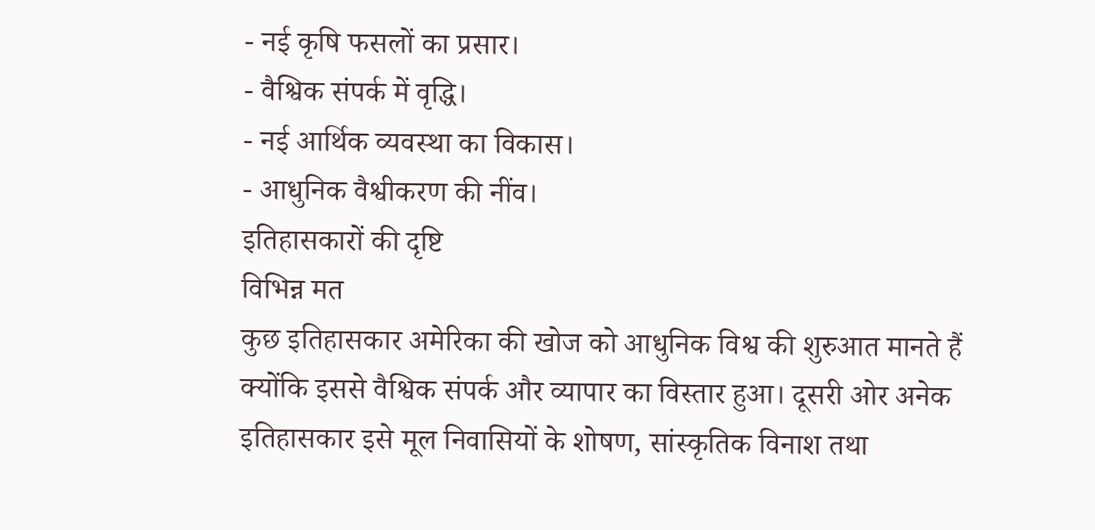- नई कृषि फसलों का प्रसार।
- वैश्विक संपर्क में वृद्धि।
- नई आर्थिक व्यवस्था का विकास।
- आधुनिक वैश्वीकरण की नींव।
इतिहासकारों की दृष्टि
विभिन्न मत
कुछ इतिहासकार अमेरिका की खोज को आधुनिक विश्व की शुरुआत मानते हैं क्योंकि इससे वैश्विक संपर्क और व्यापार का विस्तार हुआ। दूसरी ओर अनेक इतिहासकार इसे मूल निवासियों के शोषण, सांस्कृतिक विनाश तथा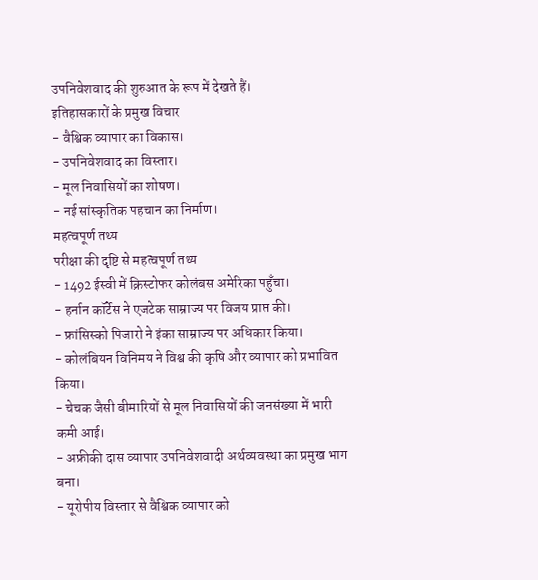उपनिवेशवाद की शुरुआत के रूप में देखते हैं।
इतिहासकारों के प्रमुख विचार
- वैश्विक व्यापार का विकास।
- उपनिवेशवाद का विस्तार।
- मूल निवासियों का शोषण।
- नई सांस्कृतिक पहचान का निर्माण।
महत्वपूर्ण तथ्य
परीक्षा की दृष्टि से महत्वपूर्ण तथ्य
- 1492 ईस्वी में क्रिस्टोफर कोलंबस अमेरिका पहुँचा।
- हर्नान कॉर्टेस ने एजटेक साम्राज्य पर विजय प्राप्त की।
- फ्रांसिस्को पिजारो ने इंका साम्राज्य पर अधिकार किया।
- कोलंबियन विनिमय ने विश्व की कृषि और व्यापार को प्रभावित किया।
- चेचक जैसी बीमारियों से मूल निवासियों की जनसंख्या में भारी कमी आई।
- अफ्रीकी दास व्यापार उपनिवेशवादी अर्थव्यवस्था का प्रमुख भाग बना।
- यूरोपीय विस्तार से वैश्विक व्यापार को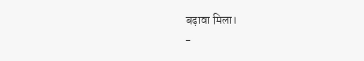बढ़ावा मिला।
-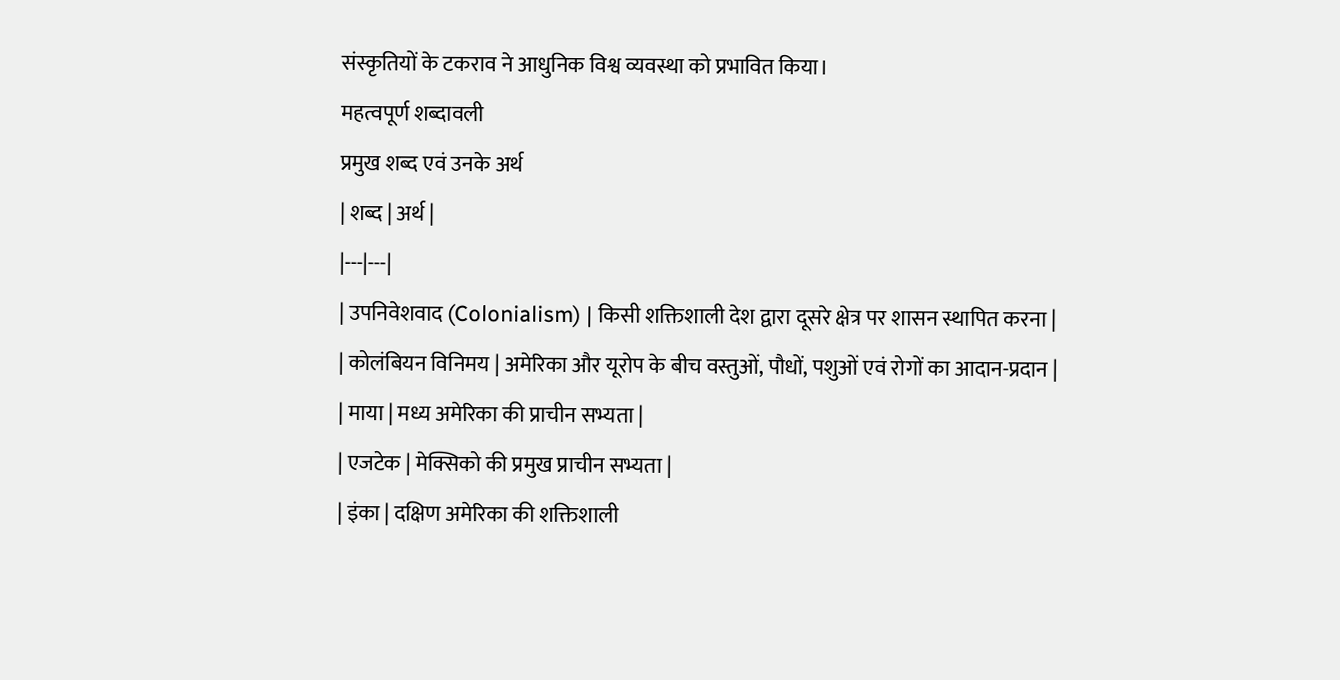संस्कृतियों के टकराव ने आधुनिक विश्व व्यवस्था को प्रभावित किया।
महत्वपूर्ण शब्दावली
प्रमुख शब्द एवं उनके अर्थ
| शब्द | अर्थ |
|---|---|
| उपनिवेशवाद (Colonialism) | किसी शक्तिशाली देश द्वारा दूसरे क्षेत्र पर शासन स्थापित करना |
| कोलंबियन विनिमय | अमेरिका और यूरोप के बीच वस्तुओं, पौधों, पशुओं एवं रोगों का आदान-प्रदान |
| माया | मध्य अमेरिका की प्राचीन सभ्यता |
| एजटेक | मेक्सिको की प्रमुख प्राचीन सभ्यता |
| इंका | दक्षिण अमेरिका की शक्तिशाली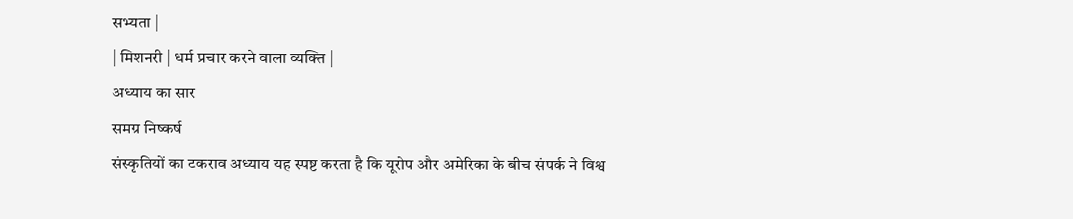सभ्यता |
| मिशनरी | धर्म प्रचार करने वाला व्यक्ति |
अध्याय का सार
समग्र निष्कर्ष
संस्कृतियों का टकराव अध्याय यह स्पष्ट करता है कि यूरोप और अमेरिका के बीच संपर्क ने विश्व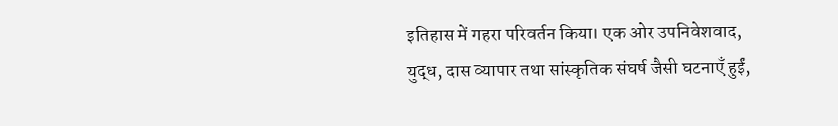इतिहास में गहरा परिवर्तन किया। एक ओर उपनिवेशवाद, युद्ध, दास व्यापार तथा सांस्कृतिक संघर्ष जैसी घटनाएँ हुईं,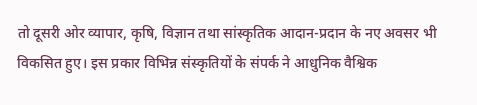तो दूसरी ओर व्यापार, कृषि, विज्ञान तथा सांस्कृतिक आदान-प्रदान के नए अवसर भी विकसित हुए। इस प्रकार विभिन्न संस्कृतियों के संपर्क ने आधुनिक वैश्विक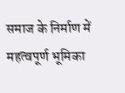समाज के निर्माण में महत्वपूर्ण भूमिका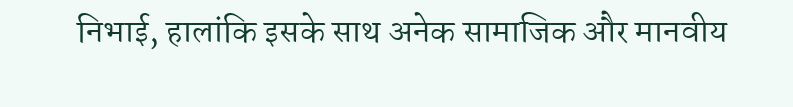निभाई, हालांकि इसके साथ अनेक सामाजिक और मानवीय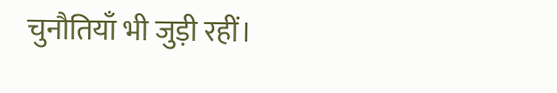चुनौतियाँ भी जुड़ी रहीं।